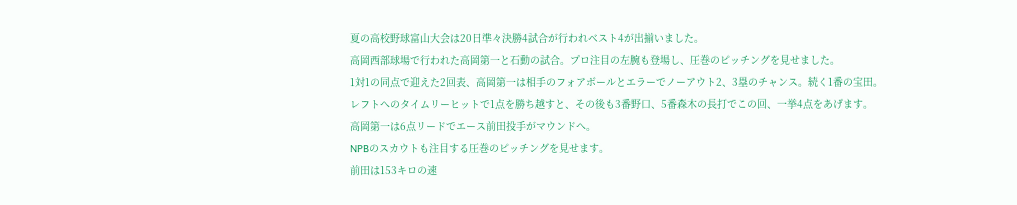夏の高校野球富山大会は20日準々決勝4試合が行われベスト4が出揃いました。
高岡西部球場で行われた高岡第一と石動の試合。プロ注目の左腕も登場し、圧巻のピッチングを見せました。
1対1の同点で迎えた2回表、高岡第一は相手のフォアボールとエラーでノーアウト2、3塁のチャンス。続く1番の宝田。
レフトへのタイムリーヒットで1点を勝ち越すと、その後も3番野口、5番森木の長打でこの回、一挙4点をあげます。
高岡第一は6点リードでエース前田投手がマウンドへ。
NPBのスカウトも注目する圧巻のピッチングを見せます。
前田は153キロの速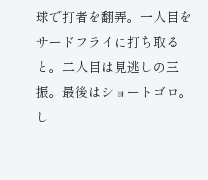球で打者を翻弄。一人目をサードフライに打ち取ると。二人目は見逃しの三振。最後はショートゴロ。
し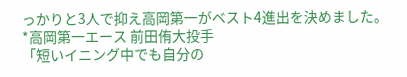っかりと3人で抑え高岡第一がベスト4進出を決めました。
*高岡第一エース 前田侑大投手
「短いイニング中でも自分の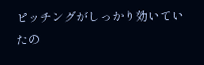ピッチングがしっかり効いていたの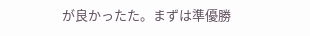が良かったた。まずは準優勝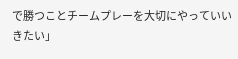で勝つことチームプレーを大切にやっていいきたい」